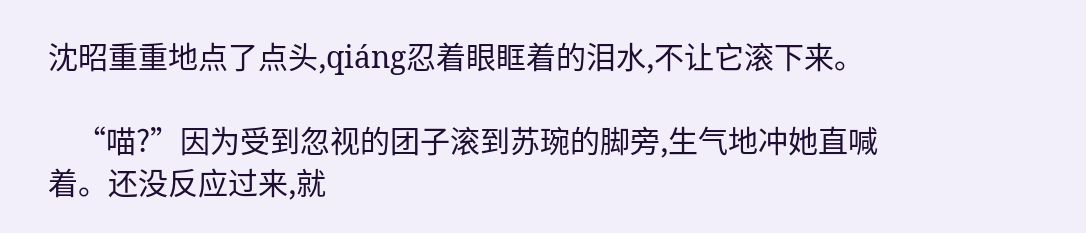沈昭重重地点了点头,qiáng忍着眼眶着的泪水,不让它滚下来。

    “喵?”因为受到忽视的团子滚到苏琬的脚旁,生气地冲她直喊着。还没反应过来,就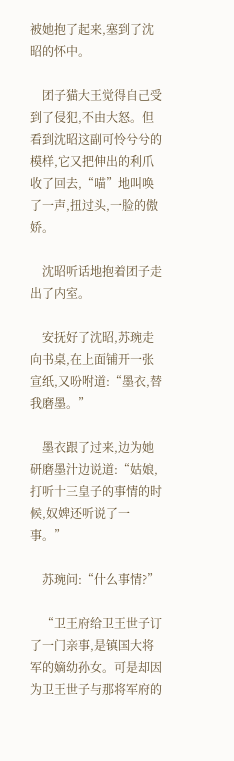被她抱了起来,塞到了沈昭的怀中。

    团子猫大王觉得自己受到了侵犯,不由大怒。但看到沈昭这副可怜兮兮的模样,它又把伸出的利爪收了回去,“喵”地叫唤了一声,扭过头,一脸的傲娇。

    沈昭听话地抱着团子走出了内室。

    安抚好了沈昭,苏琬走向书桌,在上面铺开一张宣纸,又吩咐道:“墨衣,替我磨墨。”

    墨衣跟了过来,边为她研磨墨汁边说道:“姑娘,打听十三皇子的事情的时候,奴婢还听说了一事。”

    苏琬问:“什么事情?”

    “卫王府给卫王世子订了一门亲事,是镇国大将军的嫡幼孙女。可是却因为卫王世子与那将军府的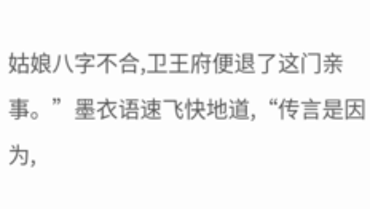姑娘八字不合,卫王府便退了这门亲事。”墨衣语速飞快地道,“传言是因为,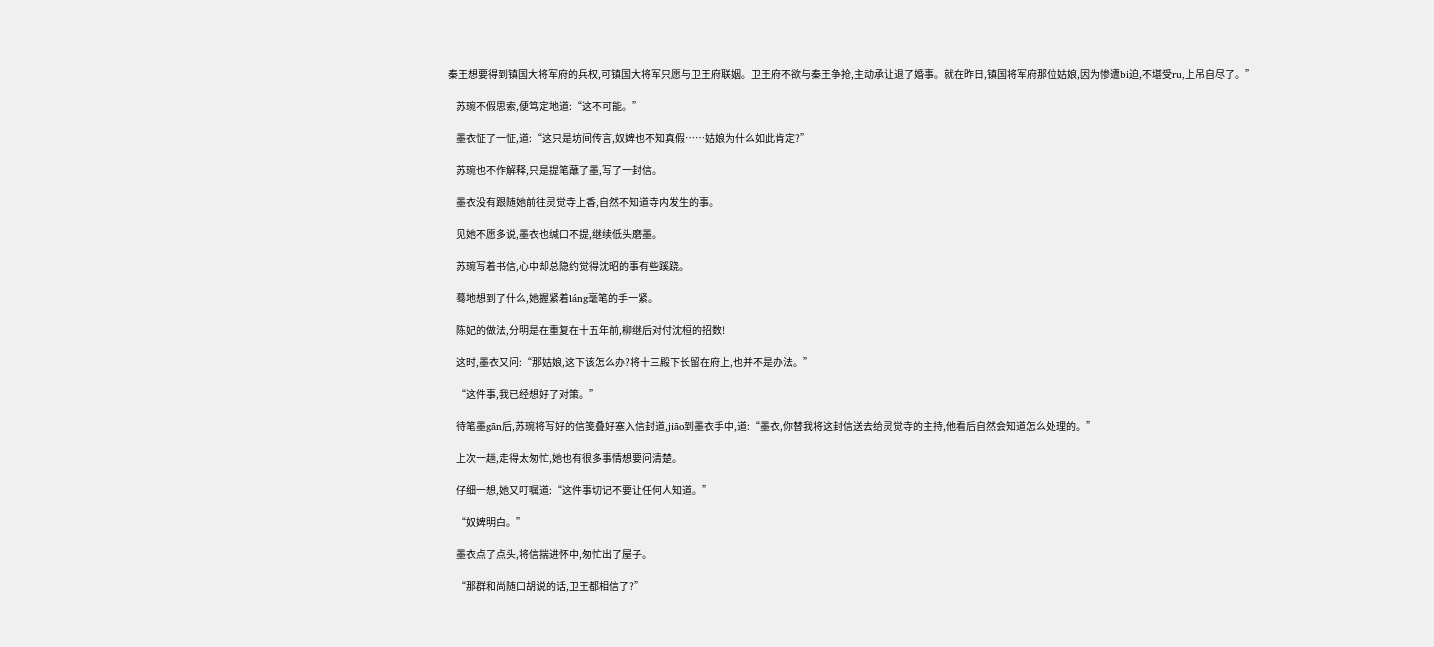秦王想要得到镇国大将军府的兵权,可镇国大将军只愿与卫王府联姻。卫王府不欲与秦王争抢,主动承让退了婚事。就在昨日,镇国将军府那位姑娘,因为惨遭bi迫,不堪受ru,上吊自尽了。”

    苏琬不假思索,便笃定地道:“这不可能。”

    墨衣怔了一怔,道:“这只是坊间传言,奴婢也不知真假……姑娘为什么如此肯定?”

    苏琬也不作解释,只是提笔蘸了墨,写了一封信。

    墨衣没有跟随她前往灵觉寺上香,自然不知道寺内发生的事。

    见她不愿多说,墨衣也缄口不提,继续低头磨墨。

    苏琬写着书信,心中却总隐约觉得沈昭的事有些蹊跷。

    蓦地想到了什么,她握紧着láng毫笔的手一紧。

    陈妃的做法,分明是在重复在十五年前,柳继后对付沈桓的招数!

    这时,墨衣又问:“那姑娘,这下该怎么办?将十三殿下长留在府上,也并不是办法。”

    “这件事,我已经想好了对策。”

    待笔墨gān后,苏琬将写好的信笺叠好塞入信封道,jiāo到墨衣手中,道:“墨衣,你替我将这封信送去给灵觉寺的主持,他看后自然会知道怎么处理的。”

    上次一趟,走得太匆忙,她也有很多事情想要问清楚。

    仔细一想,她又叮嘱道:“这件事切记不要让任何人知道。”

    “奴婢明白。”

    墨衣点了点头,将信揣进怀中,匆忙出了屋子。

    “那群和尚随口胡说的话,卫王都相信了?”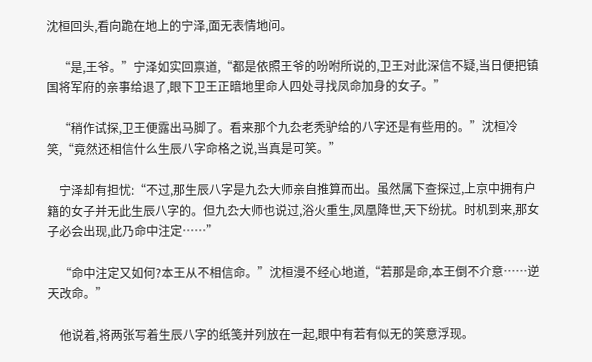沈桓回头,看向跪在地上的宁泽,面无表情地问。

    “是,王爷。”宁泽如实回禀道,“都是依照王爷的吩咐所说的,卫王对此深信不疑,当日便把镇国将军府的亲事给退了,眼下卫王正暗地里命人四处寻找凤命加身的女子。”

    “稍作试探,卫王便露出马脚了。看来那个九厹老秃驴给的八字还是有些用的。”沈桓冷笑,“竟然还相信什么生辰八字命格之说,当真是可笑。”

    宁泽却有担忧:“不过,那生辰八字是九厹大师亲自推算而出。虽然属下查探过,上京中拥有户籍的女子并无此生辰八字的。但九厹大师也说过,浴火重生,凤凰降世,天下纷扰。时机到来,那女子必会出现,此乃命中注定……”

    “命中注定又如何?本王从不相信命。”沈桓漫不经心地道,“若那是命,本王倒不介意……逆天改命。”

    他说着,将两张写着生辰八字的纸笺并列放在一起,眼中有若有似无的笑意浮现。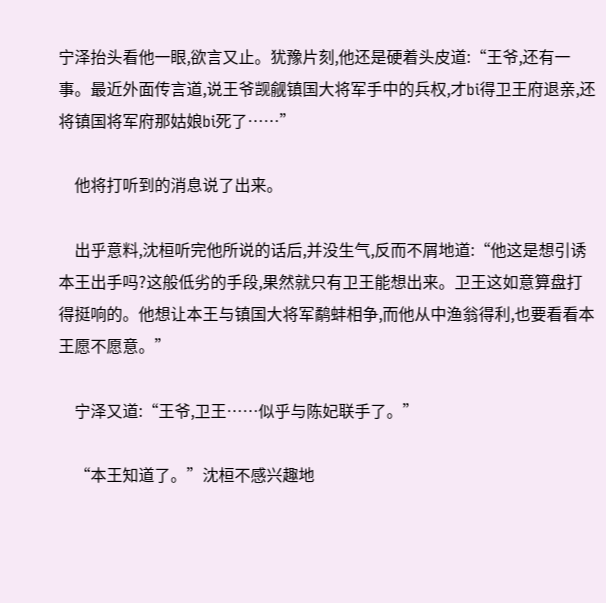宁泽抬头看他一眼,欲言又止。犹豫片刻,他还是硬着头皮道:“王爷,还有一事。最近外面传言道,说王爷觊觎镇国大将军手中的兵权,才bi得卫王府退亲,还将镇国将军府那姑娘bi死了……”

    他将打听到的消息说了出来。

    出乎意料,沈桓听完他所说的话后,并没生气,反而不屑地道:“他这是想引诱本王出手吗?这般低劣的手段,果然就只有卫王能想出来。卫王这如意算盘打得挺响的。他想让本王与镇国大将军鹬蚌相争,而他从中渔翁得利,也要看看本王愿不愿意。”

    宁泽又道:“王爷,卫王……似乎与陈妃联手了。”

    “本王知道了。”沈桓不感兴趣地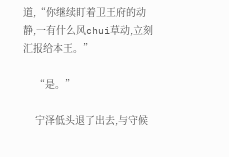道,“你继续盯着卫王府的动静,一有什么风chui草动,立刻汇报给本王。”

    “是。”

    宁泽低头退了出去,与守候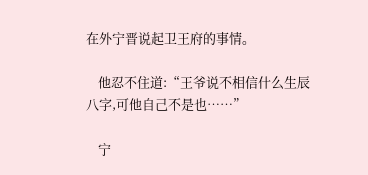在外宁晋说起卫王府的事情。

    他忍不住道:“王爷说不相信什么生辰八字,可他自己不是也……”

    宁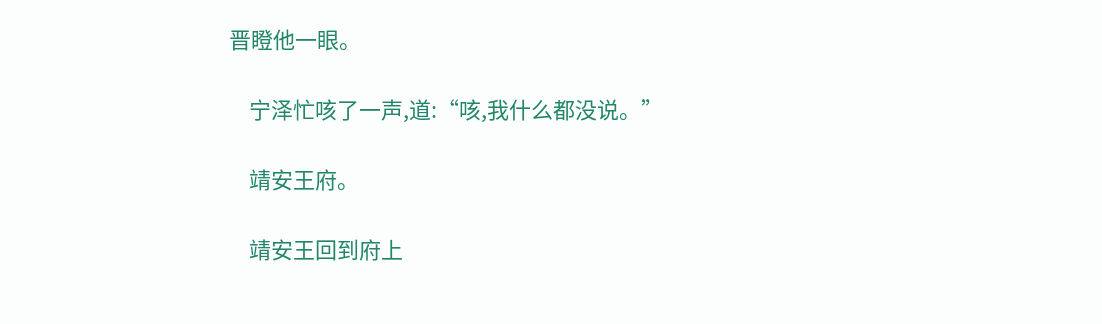晋瞪他一眼。

    宁泽忙咳了一声,道:“咳,我什么都没说。”

    靖安王府。

    靖安王回到府上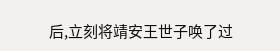后,立刻将靖安王世子唤了过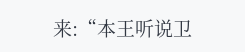来:“本王听说卫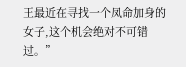王最近在寻找一个凤命加身的女子,这个机会绝对不可错过。”